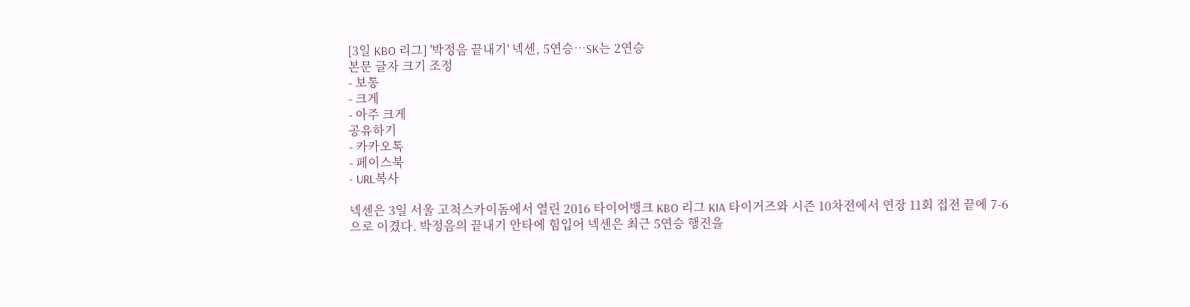[3일 KBO 리그] '박정음 끝내기' 넥센, 5연승…SK는 2연승
본문 글자 크기 조정
- 보통
- 크게
- 아주 크게
공유하기
- 카카오톡
- 페이스북
- URL복사

넥센은 3일 서울 고척스카이돔에서 열린 2016 타이어뱅크 KBO 리그 KIA 타이거즈와 시즌 10차전에서 연장 11회 접전 끝에 7-6으로 이겼다. 박정음의 끝내기 안타에 힘입어 넥센은 최근 5연승 행진을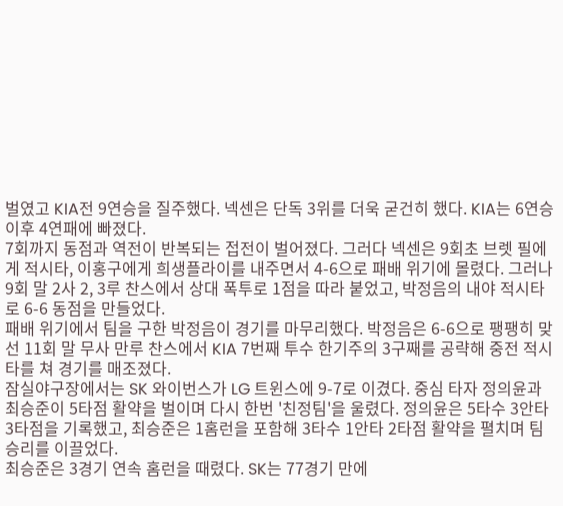벌였고 KIA전 9연승을 질주했다. 넥센은 단독 3위를 더욱 굳건히 했다. KIA는 6연승 이후 4연패에 빠졌다.
7회까지 동점과 역전이 반복되는 접전이 벌어졌다. 그러다 넥센은 9회초 브렛 필에게 적시타, 이홍구에게 희생플라이를 내주면서 4-6으로 패배 위기에 몰렸다. 그러나 9회 말 2사 2, 3루 찬스에서 상대 폭투로 1점을 따라 붙었고, 박정음의 내야 적시타로 6-6 동점을 만들었다.
패배 위기에서 팀을 구한 박정음이 경기를 마무리했다. 박정음은 6-6으로 팽팽히 맞선 11회 말 무사 만루 찬스에서 KIA 7번째 투수 한기주의 3구째를 공략해 중전 적시타를 쳐 경기를 매조졌다.
잠실야구장에서는 SK 와이번스가 LG 트윈스에 9-7로 이겼다. 중심 타자 정의윤과 최승준이 5타점 활약을 벌이며 다시 한번 '친정팀'을 울렸다. 정의윤은 5타수 3안타 3타점을 기록했고, 최승준은 1홈런을 포함해 3타수 1안타 2타점 활약을 펼치며 팀 승리를 이끌었다.
최승준은 3경기 연속 홈런을 때렸다. SK는 77경기 만에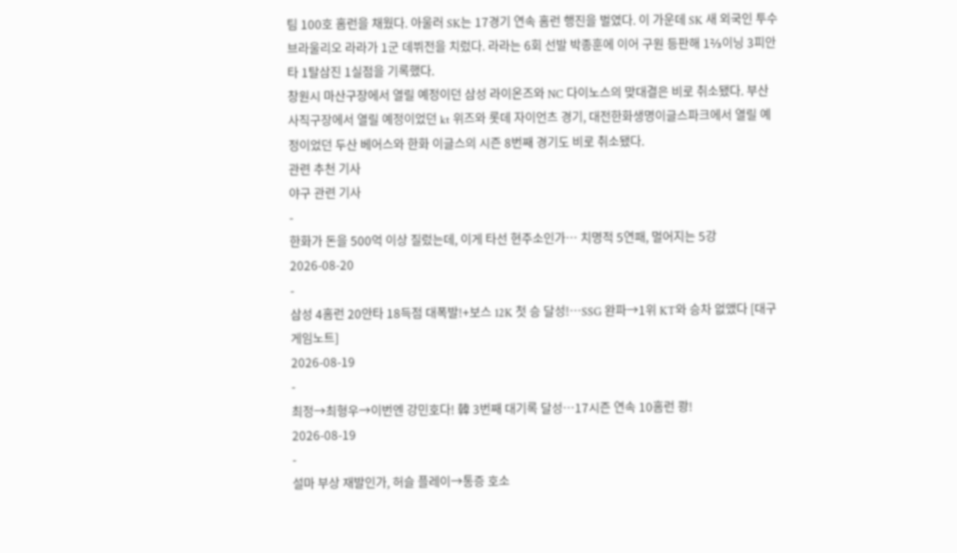팀 100호 홈런을 채웠다. 아울러 SK는 17경기 연속 홈런 행진을 벌였다. 이 가운데 SK 새 외국인 투수 브라울리오 라라가 1군 데뷔전을 치렀다. 라라는 6회 선발 박종훈에 이어 구원 등판해 1⅔이닝 3피안타 1탈삼진 1실점을 기록했다.
창원시 마산구장에서 열릴 예정이던 삼성 라이온즈와 NC 다이노스의 맞대결은 비로 취소됐다. 부산 사직구장에서 열릴 예정이었던 kt 위즈와 롯데 자이언츠 경기, 대전한화생명이글스파크에서 열릴 예정이었던 두산 베어스와 한화 이글스의 시즌 8번째 경기도 비로 취소됐다.
관련 추천 기사
야구 관련 기사
-
한화가 돈을 500억 이상 질렀는데, 이게 타선 현주소인가… 치명적 5연패, 멀어지는 5강
2026-08-20
-
삼성 4홈런 20안타 18득점 대폭발!+보스 12K 첫 승 달성!…SSG 완파→1위 KT와 승차 없앴다 [대구 게임노트]
2026-08-19
-
최정→최형우→이번엔 강민호다! 韓 3번째 대기록 달성…17시즌 연속 10홈런 쾅!
2026-08-19
-
설마 부상 재발인가, 허슬 플레이→통증 호소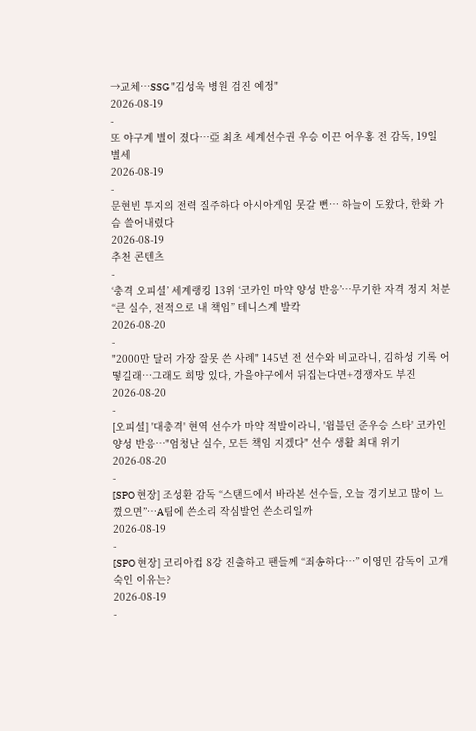→교체…SSG "김성욱 병원 검진 예정"
2026-08-19
-
또 야구계 별이 졌다…亞 최초 세계선수권 우승 이끈 어우홍 전 감독, 19일 별세
2026-08-19
-
문현빈 투지의 전력 질주하다 아시아게임 못갈 뻔… 하늘이 도왔다, 한화 가슴 쓸어내렸다
2026-08-19
추천 콘텐츠
-
‘충격 오피셜’ 세계랭킹 13위 ‘코카인 마약 양성 반응’…무기한 자격 정지 처분 “큰 실수, 전적으로 내 책임” 테니스계 발칵
2026-08-20
-
"2000만 달러 가장 잘못 쓴 사례" 145년 전 선수와 비교라니, 김하성 기록 어떻길래…그래도 희망 있다, 가을야구에서 뒤집는다면+경쟁자도 부진
2026-08-20
-
[오피셜] '대충격' 현역 선수가 마약 적발이라니, '윔블던 준우승 스타' 코카인 양성 반응…"엄청난 실수, 모든 책임 지겠다" 선수 생활 최대 위기
2026-08-20
-
[SPO 현장] 조성환 감독 “스탠드에서 바라본 선수들, 오늘 경기보고 많이 느꼈으면”…A팀에 쓴소리 작심발언 쓴소리일까
2026-08-19
-
[SPO 현장] 코리아컵 8강 진출하고 팬들께 “죄송하다…” 이영민 감독이 고개 숙인 이유는?
2026-08-19
-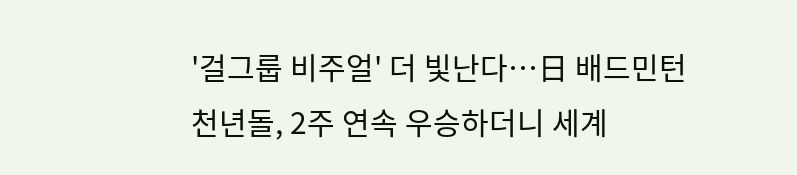'걸그룹 비주얼' 더 빛난다…日 배드민턴 천년돌, 2주 연속 우승하더니 세계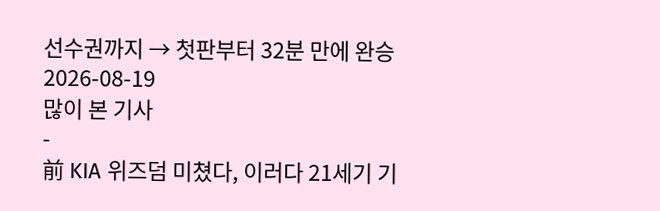선수권까지 → 첫판부터 32분 만에 완승
2026-08-19
많이 본 기사
-
前 KIA 위즈덤 미쳤다, 이러다 21세기 기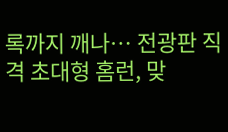록까지 깨나… 전광판 직격 초대형 홈런, 맞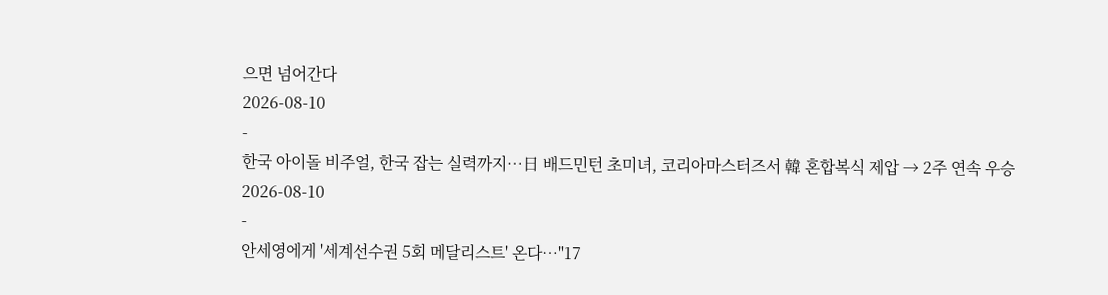으면 넘어간다
2026-08-10
-
한국 아이돌 비주얼, 한국 잡는 실력까지…日 배드민턴 초미녀, 코리아마스터즈서 韓 혼합복식 제압 → 2주 연속 우승
2026-08-10
-
안세영에게 '세계선수권 5회 메달리스트' 온다…"17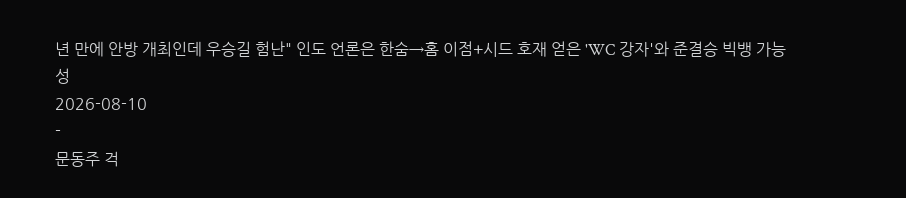년 만에 안방 개최인데 우승길 험난" 인도 언론은 한숨→홈 이점+시드 호재 얻은 'WC 강자'와 준결승 빅뱅 가능성
2026-08-10
-
문동주 걱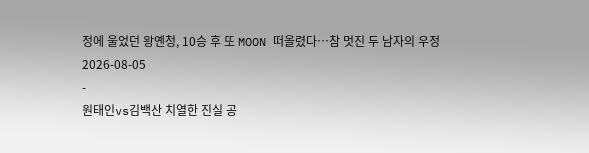정에 울었던 왕옌청, 10승 후 또 MOON 떠올렸다…참 멋진 두 남자의 우정
2026-08-05
-
원태인vs김백산 치열한 진실 공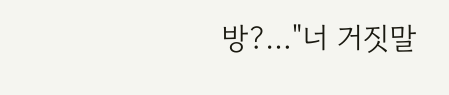방?…"너 거짓말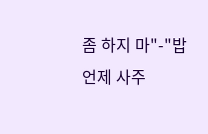좀 하지 마"-"밥 언제 사주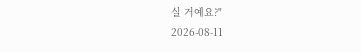실 거예요?"
2026-08-11